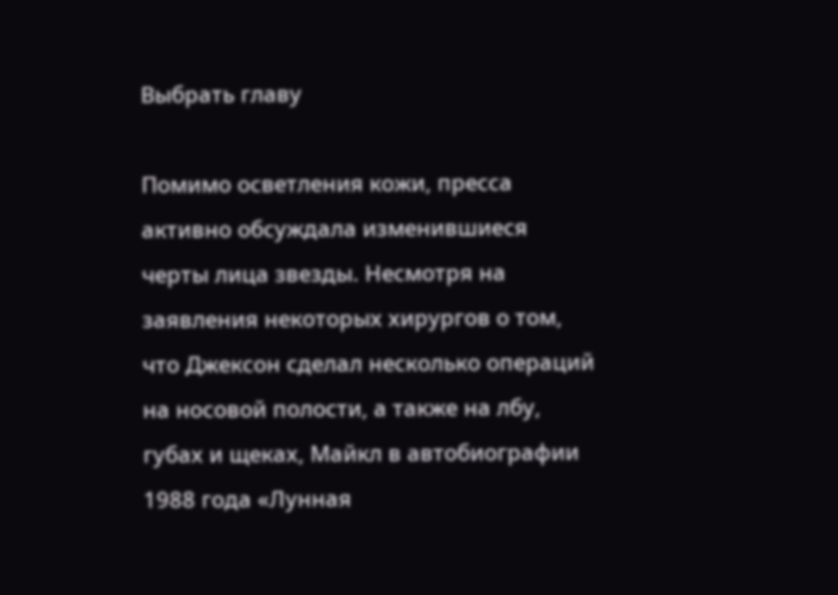Выбрать главу

Помимо осветления кожи, пресса активно обсуждала изменившиеся черты лица звезды. Несмотря на заявления некоторых хирургов о том, что Джексон сделал несколько операций на носовой полости, а также на лбу, губах и щеках, Майкл в автобиографии 1988 года «Лунная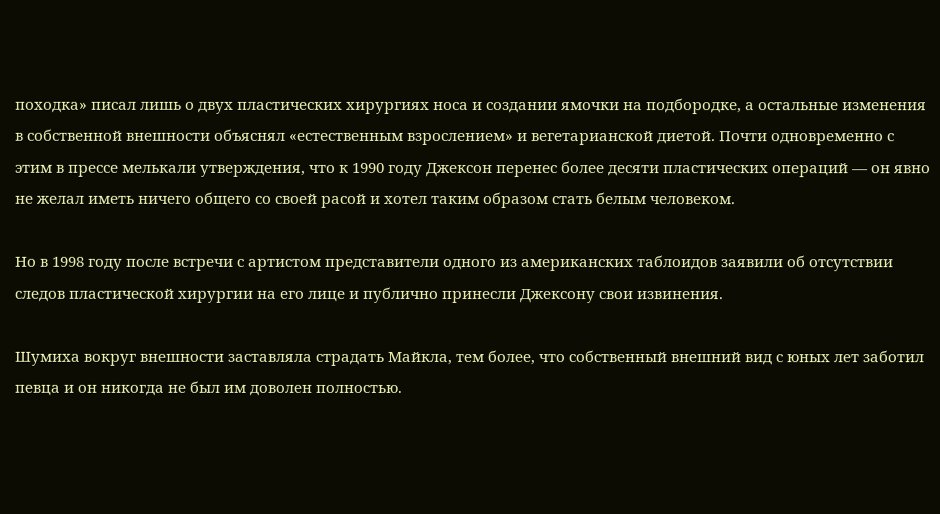походка» писал лишь о двух пластических хирургиях носа и создании ямочки на подбородке, а остальные изменения в собственной внешности объяснял «естественным взрослением» и вегетарианской диетой. Почти одновременно с этим в прессе мелькали утверждения, что к 1990 году Джексон перенес более десяти пластических операций — он явно не желал иметь ничего общего со своей расой и хотел таким образом стать белым человеком.

Но в 1998 году после встречи с артистом представители одного из американских таблоидов заявили об отсутствии следов пластической хирургии на его лице и публично принесли Джексону свои извинения.

Шумиха вокруг внешности заставляла страдать Майкла, тем более, что собственный внешний вид с юных лет заботил певца и он никогда не был им доволен полностью.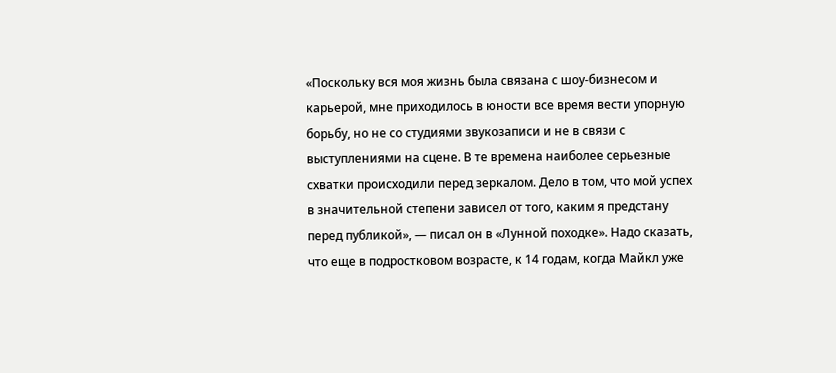«Поскольку вся моя жизнь была связана с шоу-бизнесом и карьерой, мне приходилось в юности все время вести упорную борьбу, но не со студиями звукозаписи и не в связи с выступлениями на сцене. В те времена наиболее серьезные схватки происходили перед зеркалом. Дело в том, что мой успех в значительной степени зависел от того, каким я предстану перед публикой», — писал он в «Лунной походке». Надо сказать, что еще в подростковом возрасте, к 14 годам, когда Майкл уже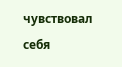чувствовал себя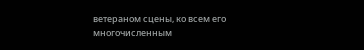ветераном сцены, ко всем его многочисленным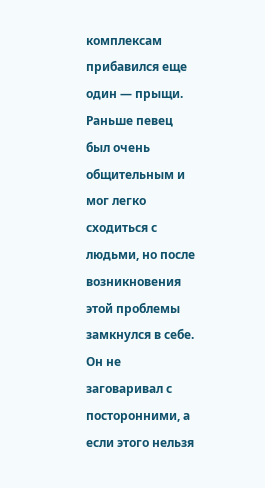комплексам прибавился еще один — прыщи. Раньше певец был очень общительным и мог легко сходиться с людьми, но после возникновения этой проблемы замкнулся в себе. Он не заговаривал с посторонними, а если этого нельзя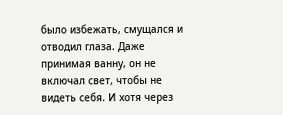было избежать, смущался и отводил глаза. Даже принимая ванну, он не включал свет, чтобы не видеть себя. И хотя через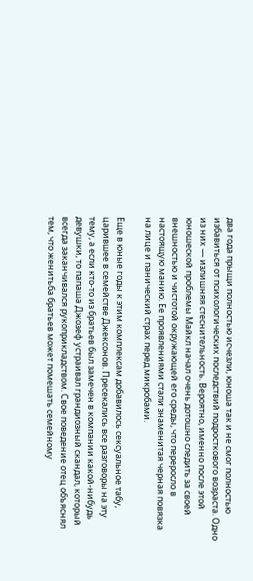два года прыщи полностью исчезли, юноша так и не смог полностью избавиться от психологических последствий подросткового возраста. Одно из них — излишняя стеснительность. Вероятно, именно после этой юношеской проблемы Майкл начал очень дотошно следить за своей внешностью и чистотой окружающей его среды, что переросло в настоящую манию. Ее проявлениями стали знаменитая черная повязка на лице и панический страх перед микробами.

Еще в юные годы к этим комплексам добавилось сексуальное табу, царившее в семействе Джексонов. Пресекались все разговоры на эту тему, а если кто-то из братьев был замечен в компании какой-нибудь девушки, то папаша Джозеф устраивал грандиозный скандал, который всегда заканчивался рукоприкладством. Свое поведение отец объяснял тем, что женитьба братьев может помешать семейному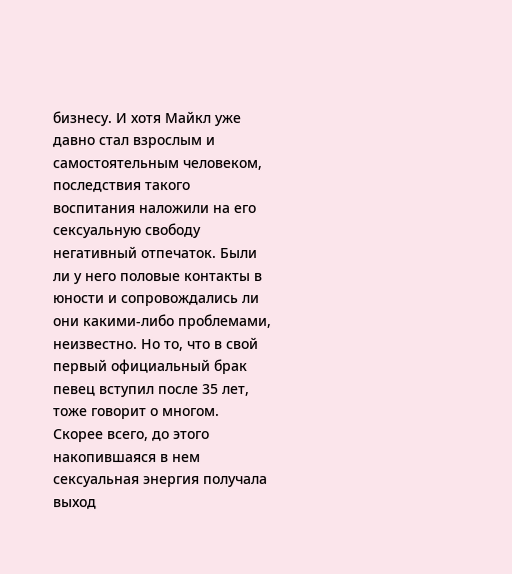бизнесу. И хотя Майкл уже давно стал взрослым и самостоятельным человеком, последствия такого воспитания наложили на его сексуальную свободу негативный отпечаток. Были ли у него половые контакты в юности и сопровождались ли они какими-либо проблемами, неизвестно. Но то, что в свой первый официальный брак певец вступил после 35 лет, тоже говорит о многом. Скорее всего, до этого накопившаяся в нем сексуальная энергия получала выход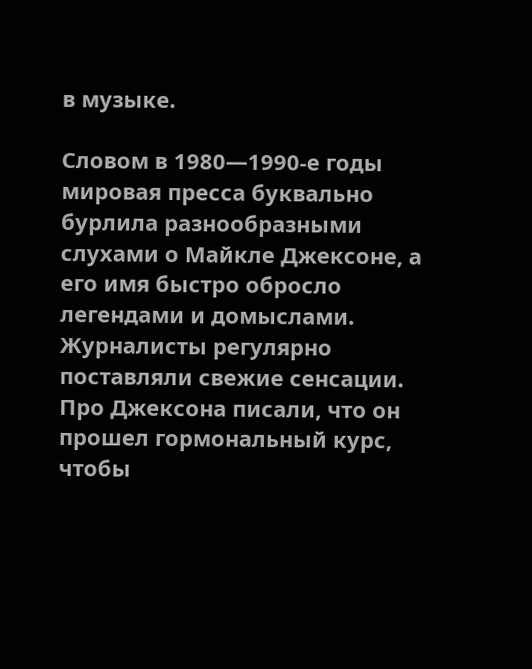в музыке.

Словом в 1980—1990-е годы мировая пресса буквально бурлила разнообразными слухами о Майкле Джексоне, а его имя быстро обросло легендами и домыслами. Журналисты регулярно поставляли свежие сенсации. Про Джексона писали, что он прошел гормональный курс, чтобы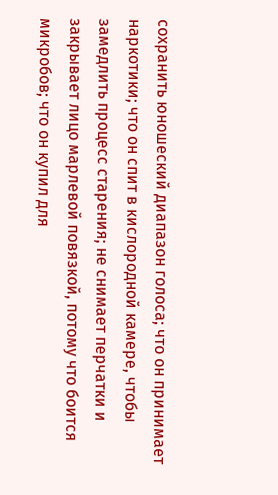сохранить юношеский диапазон голоса; что он принимает наркотики; что он спит в кислородной камере, чтобы замедлить процесс старения; не снимает перчатки и закрывает лицо марлевой повязкой, потому что боится микробов; что он купил для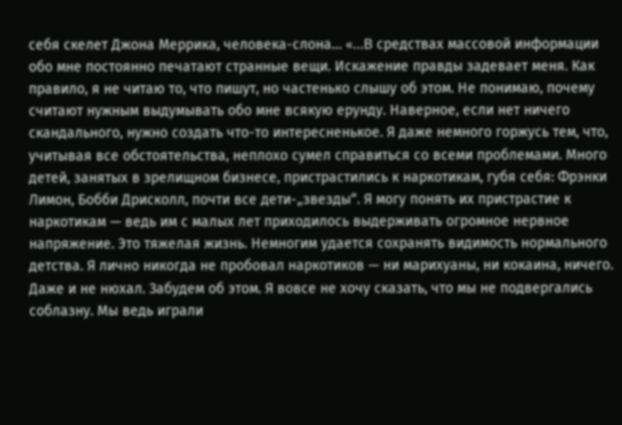себя скелет Джона Меррика, человека-слона… «…B средствах массовой информации обо мне постоянно печатают странные вещи. Искажение правды задевает меня. Как правило, я не читаю то, что пишут, но частенько слышу об этом. Не понимаю, почему считают нужным выдумывать обо мне всякую ерунду. Наверное, если нет ничего скандального, нужно создать что-то интересненькое. Я даже немного горжусь тем, что, учитывая все обстоятельства, неплохо сумел справиться со всеми проблемами. Много детей, занятых в зрелищном бизнесе, пристрастились к наркотикам, губя себя: Фрэнки Лимон, Бобби Дрисколл, почти все дети-„звезды“. Я могу понять их пристрастие к наркотикам — ведь им с малых лет приходилось выдерживать огромное нервное напряжение. Это тяжелая жизнь. Немногим удается сохранять видимость нормального детства. Я лично никогда не пробовал наркотиков — ни марихуаны, ни кокаина, ничего. Даже и не нюхал. Забудем об этом. Я вовсе не хочу сказать, что мы не подвергались соблазну. Мы ведь играли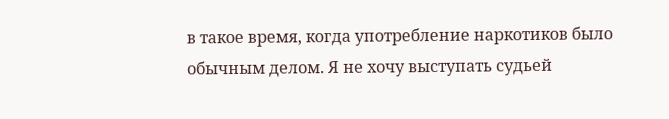в такое время, когда употребление наркотиков было обычным делом. Я не хочу выступать судьей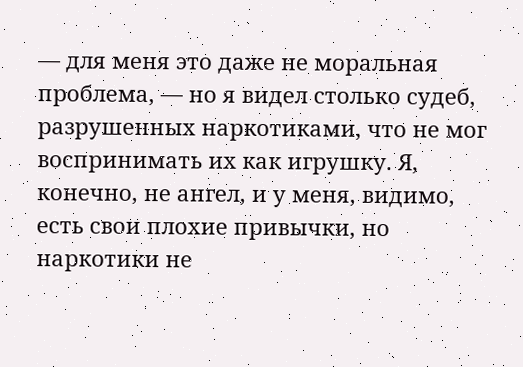— для меня это даже не моральная проблема, — но я видел столько судеб, разрушенных наркотиками, что не мог воспринимать их как игрушку. Я, конечно, не ангел, и у меня, видимо, есть свои плохие привычки, но наркотики не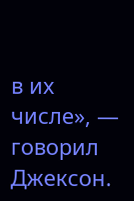в их числе», — говорил Джексон.